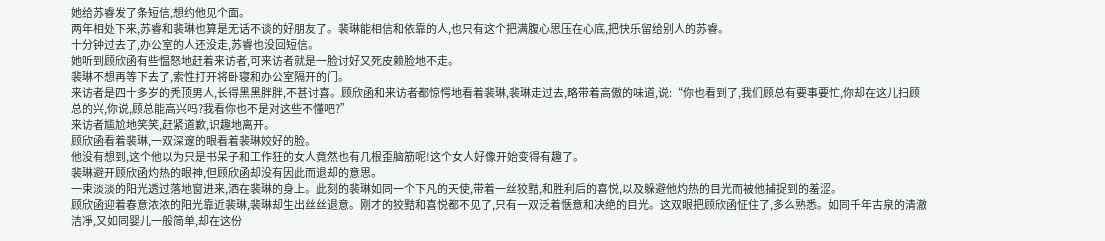她给苏睿发了条短信,想约他见个面。
两年相处下来,苏睿和裴琳也算是无话不谈的好朋友了。裴琳能相信和依靠的人,也只有这个把满腹心思压在心底,把快乐留给别人的苏睿。
十分钟过去了,办公室的人还没走,苏睿也没回短信。
她听到顾欣函有些愠怒地赶着来访者,可来访者就是一脸讨好又死皮赖脸地不走。
裴琳不想再等下去了,索性打开将卧寝和办公室隔开的门。
来访者是四十多岁的秃顶男人,长得黑黑胖胖,不甚讨喜。顾欣函和来访者都惊愕地看着裴琳,裴琳走过去,略带着高傲的味道,说:“你也看到了,我们顾总有要事要忙,你却在这儿扫顾总的兴,你说,顾总能高兴吗?我看你也不是对这些不懂吧?”
来访者尴尬地笑笑,赶紧道歉,识趣地离开。
顾欣函看着裴琳,一双深邃的眼看着裴琳姣好的脸。
他没有想到,这个他以为只是书呆子和工作狂的女人竟然也有几根歪脑筋呢!这个女人好像开始变得有趣了。
裴琳避开顾欣函灼热的眼神,但顾欣函却没有因此而退却的意思。
一束淡淡的阳光透过落地窗进来,洒在裴琳的身上。此刻的裴琳如同一个下凡的天使,带着一丝狡黠,和胜利后的喜悦,以及躲避他灼热的目光而被他捕捉到的羞涩。
顾欣函迎着春意浓浓的阳光靠近裴琳,裴琳却生出丝丝退意。刚才的狡黠和喜悦都不见了,只有一双泛着惬意和决绝的目光。这双眼把顾欣函怔住了,多么熟悉。如同千年古泉的清澈洁凈,又如同婴儿一般简单,却在这份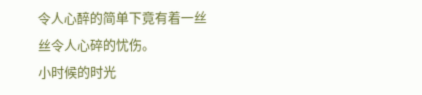令人心醉的简单下竟有着一丝丝令人心碎的忧伤。
小时候的时光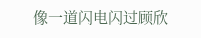像一道闪电闪过顾欣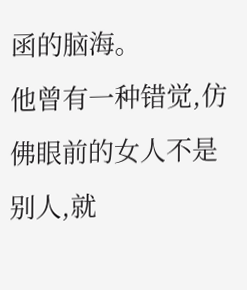函的脑海。
他曾有一种错觉,仿佛眼前的女人不是别人,就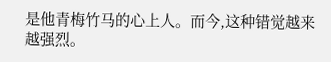是他青梅竹马的心上人。而今,这种错觉越来越强烈。